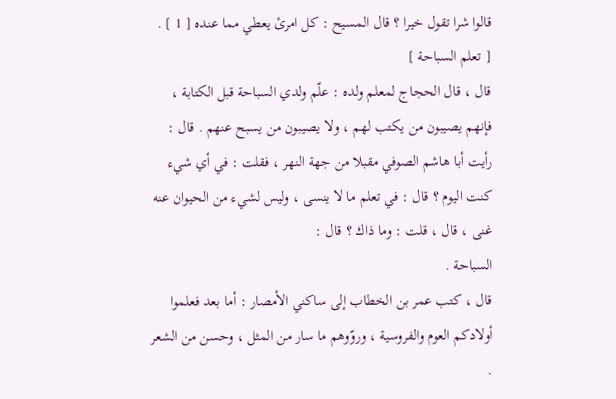قالوا شرا تقول خيرا ؟ قال المسيح : كل امرئ يعطي مما عنده [ 1 ] .
[ تعلم السباحة ]
قال ، قال الحجاج لمعلم ولده : علّم ولدي السباحة قبل الكتابة ، فإنهم يصيبون من يكتب لهم ، ولا يصيبون من يسبح عنهم . قال : رأيت أبا هاشم الصوفي مقبلا من جهة النهر ، فقلت : في أي شيء كنت اليوم ؟ قال : في تعلم ما لا ينسى ، وليس لشيء من الحيوان عنه غنى ، قال ، قلت : وما ذاك ؟ قال :
السباحة .
قال ، كتب عمر بن الخطاب إلى ساكني الأمصار : أما بعد فعلموا أولادكم العوم والفروسية ، وروّوهم ما سار من المثل ، وحسن من الشعر .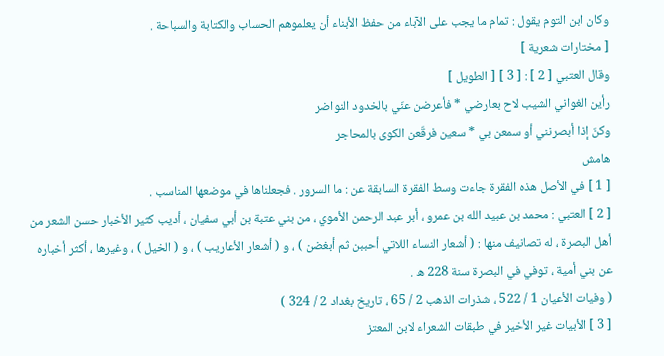وكان ابن التوم يقول : تمام ما يجب على الآباء من حفظ الأبناء أن يعلموهم الحساب والكتابة والسباحة .
[ مختارات شعرية ]
وقال العتبي [ 2 ] : [ 3 ] [ الطويل ]
رأين الغواني الشيب لاح بعارضي * فأعرضن عنّي بالخدود النواضر
وكنّ إذا أبصرنني أو سمعن بي * سعين فرقّعن الكوى بالمحاجر
هامش
[ 1 ] في الأصل هذه الفقرة جاءت وسط الفقرة السابقة عن : ما السرور . فجعلناها في موضعها المناسب .
[ 2 ] العتبي : محمد بن عبيد الله بن عمرو ، أبر عبد الرحمن الأموي ، من بني عتبة بن أبي سفيان ، أديب كثير الأخبار حسن الشعر من أهل البصرة ، له تصانيف منها : ( أشعار النساء اللاتي أحببن ثم أبغضن ) ، و ( أشعار الأعاريب ) ، و ( الخيل ) ، وغيرها ، أكثر أخباره عن بني أمية ، توفي في البصرة سنة 228 ه .
( وفيات الأعيان 1 / 522 ، شذرات الذهب 2 / 65 ، تاريخ بغداد 2 / 324 )
[ 3 ] الأبيات غير الأخير في طبقات الشعراء لابن المعتز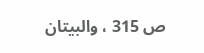ص 315 ، والبيتان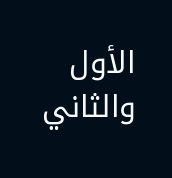الأول والثاني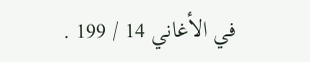في الأغاني 14 / 199 .